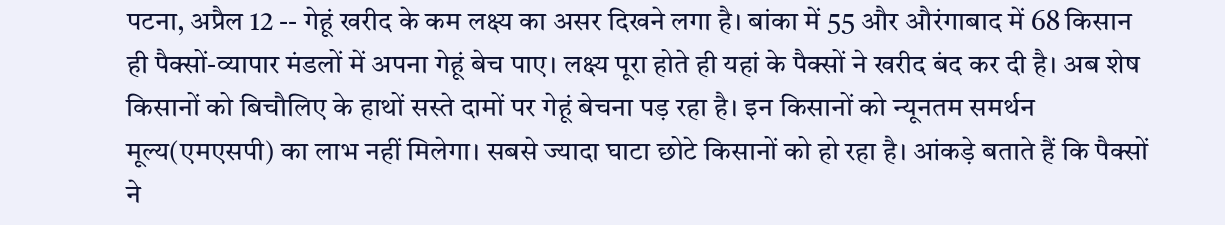पटना, अप्रैल 12 -- गेहूं खरीद के कम लक्ष्य का असर दिखने लगा है। बांका में 55 और औरंगाबाद में 68 किसान ही पैक्सों-व्यापार मंडलों में अपना गेहूं बेच पाए। लक्ष्य पूरा होते ही यहां के पैक्सों ने खरीद बंद कर दी है। अब शेष किसानों को बिचौलिए के हाथों सस्ते दामों पर गेहूं बेचना पड़ रहा है। इन किसानों को न्यूनतम समर्थन मूल्य(एमएसपी) का लाभ नहीं मिलेगा। सबसे ज्यादा घाटा छोटे किसानों को हो रहा है। आंकड़े बताते हैं कि पैक्सों ने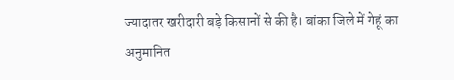ज्यादातर खरीदारी बड़े किसानों से की है। बांका जिले में गेहूं का अनुमानित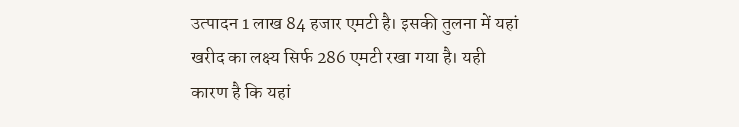उत्पादन 1 लाख 84 हजार एमटी है। इसकी तुलना में यहां खरीद का लक्ष्य सिर्फ 286 एमटी रखा गया है। यही कारण है कि यहां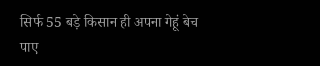सिर्फ 55 बड़े किसान ही अपना गेहूं बेच पाए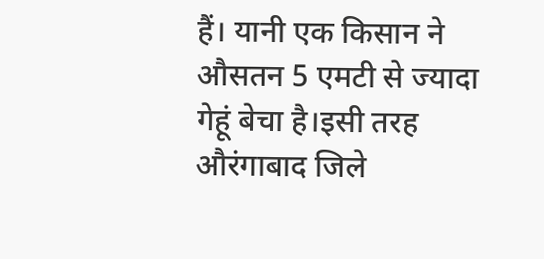हैं। यानी एक किसान ने औसतन 5 एमटी से ज्यादा गेहूं बेचा है।इसी तरह औरंगाबाद जिले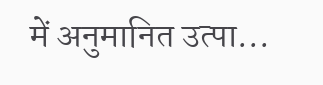में अनुमानित उत्पा...